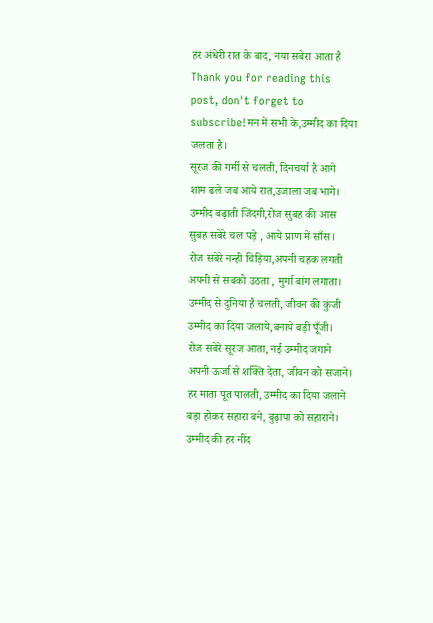हर अंधेरी रात के बाद, नया सबेरा आता है
Thank you for reading this post, don't forget to subscribe!मन में सभी के,उम्मीद का दिया जलता है।
सूरज की गर्मी से चलती, दिनचर्या है आगे
शाम ढले जब आये रात,उजाला जब भागे।
उम्मीद बढ़ाती जिंदगी,रोज सुबह की आस
सुबह सबेरे चल पड़े , आये प्राण में साँस।
रोज सबेरे नन्ही चिड़िया,अपनी चहक लगती
अपनी से सबको उठता , मुर्गा बांग लगाता।
उम्मीद से दुनिया है चलती, जीवन की कुंजी
उम्मीद का दिया जलाये,बनाये बड़ी पूँजी।
रोज सबेरे सूरज आता, नई उम्मीद जगाने
अपनी ऊर्जा से शक्ति देता, जीवन को सजाने।
हर माता पूत पालती, उम्मीद का दिया जलाने
बड़ा होकर सहारा बने, बुढ़ापा को सहाराने।
उम्मीद की हर नींद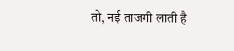तो, नई ताजगी लाती है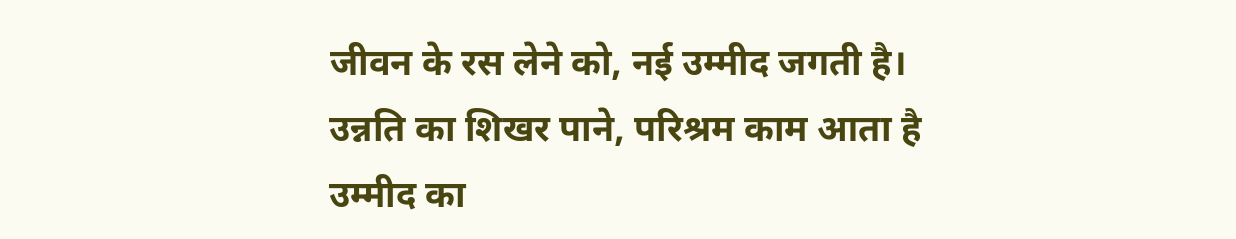जीवन के रस लेने को, नई उम्मीद जगती है।
उन्नति का शिखर पाने, परिश्रम काम आता है
उम्मीद का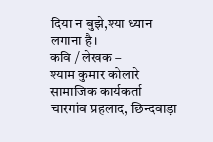दिया न बुझे,श्या ध्यान लगाना है।
कवि / लेखक –
श्याम कुमार कोलारे
सामाजिक कार्यकर्ता
चारगांव प्रहलाद, छिन्दवाड़ा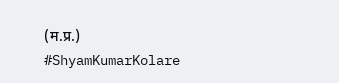(म.प्र.)
#ShyamKumarKolare